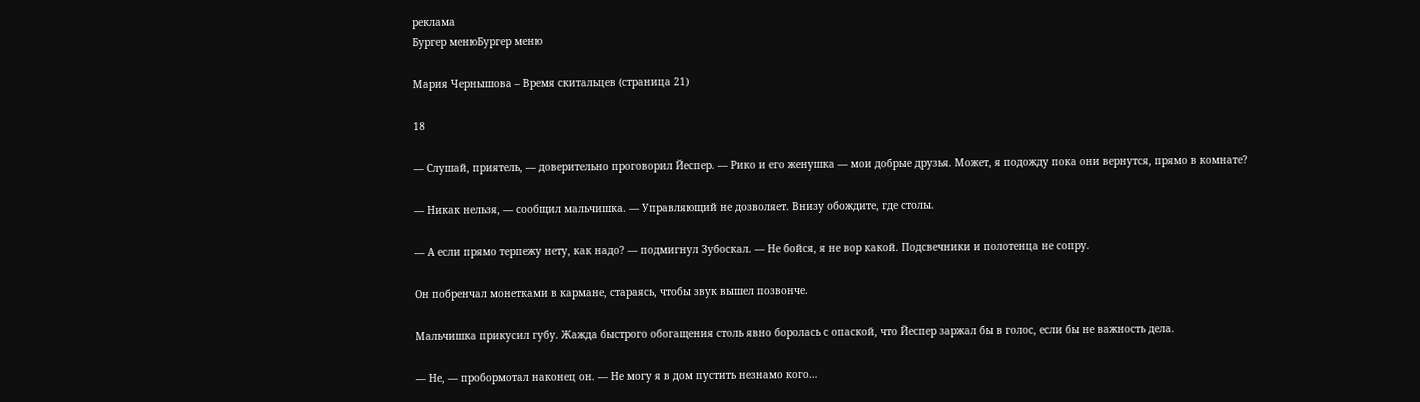реклама
Бургер менюБургер меню

Мария Чернышова – Время скитальцев (страница 21)

18

— Слушай, приятель, — доверительно проговорил Йеспер. — Рико и его женушка — мои добрые друзья. Может, я подожду пока они вернутся, прямо в комнате?

— Никак нельзя, — сообщил мальчишка. — Управляющий не дозволяет. Внизу обождите, где столы.

— А если прямо терпежу нету, как надо? — подмигнул Зубоскал. — Не бойся, я не вор какой. Подсвечники и полотенца не сопру.

Он побренчал монетками в кармане, стараясь, чтобы звук вышел позвонче.

Мальчишка прикусил губу. Жажда быстрого обогащения столь явно боролась с опаской, что Йеспер заржал бы в голос, если бы не важность дела.

— Не, — пробормотал наконец он. — Не могу я в дом пустить незнамо кого…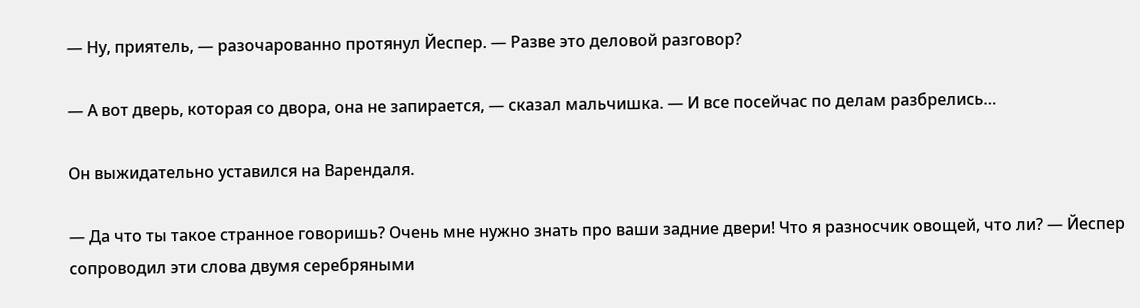— Ну, приятель, — разочарованно протянул Йеспер. — Разве это деловой разговор?

— А вот дверь, которая со двора, она не запирается, — сказал мальчишка. — И все посейчас по делам разбрелись…

Он выжидательно уставился на Варендаля.

— Да что ты такое странное говоришь? Очень мне нужно знать про ваши задние двери! Что я разносчик овощей, что ли? — Йеспер сопроводил эти слова двумя серебряными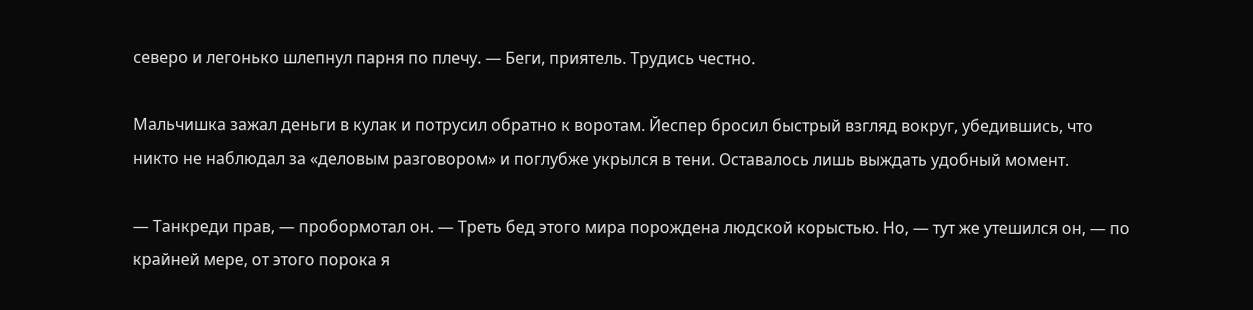северо и легонько шлепнул парня по плечу. — Беги, приятель. Трудись честно.

Мальчишка зажал деньги в кулак и потрусил обратно к воротам. Йеспер бросил быстрый взгляд вокруг, убедившись, что никто не наблюдал за «деловым разговором» и поглубже укрылся в тени. Оставалось лишь выждать удобный момент.

— Танкреди прав, — пробормотал он. — Треть бед этого мира порождена людской корыстью. Но, — тут же утешился он, — по крайней мере, от этого порока я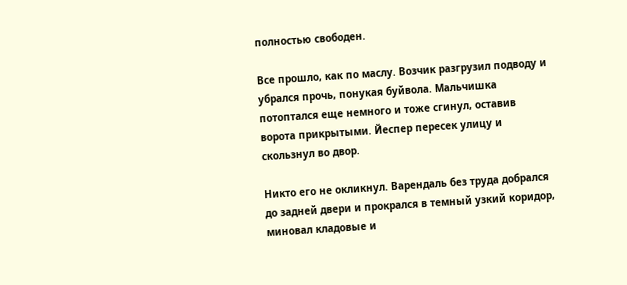полностью свободен.

Все прошло, как по маслу. Возчик разгрузил подводу и убрался прочь, понукая буйвола. Мальчишка потоптался еще немного и тоже сгинул, оставив ворота прикрытыми. Йеспер пересек улицу и скользнул во двор.

Никто его не окликнул. Варендаль без труда добрался до задней двери и прокрался в темный узкий коридор, миновал кладовые и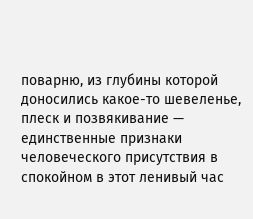поварню, из глубины которой доносились какое-то шевеленье, плеск и позвякивание — единственные признаки человеческого присутствия в спокойном в этот ленивый час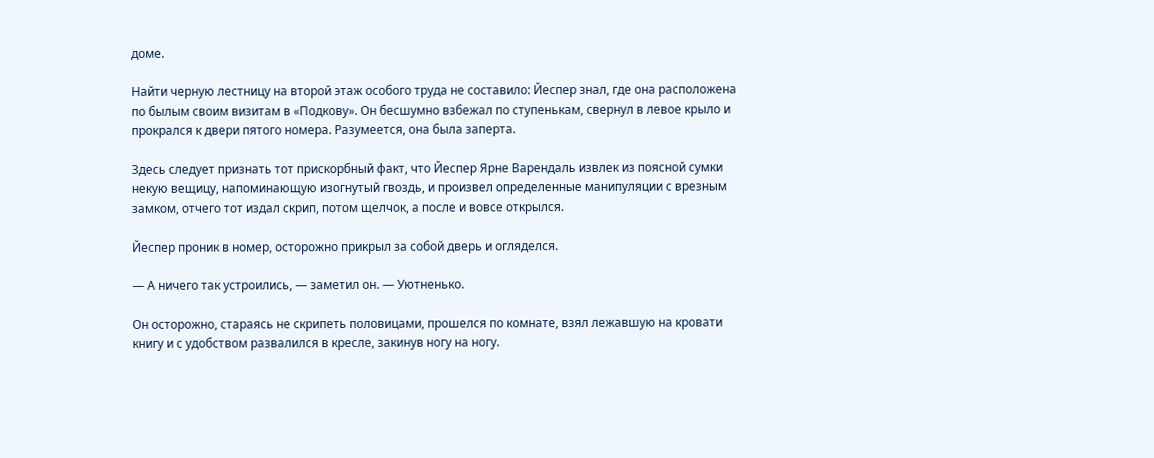доме.

Найти черную лестницу на второй этаж особого труда не составило: Йеспер знал, где она расположена по былым своим визитам в «Подкову». Он бесшумно взбежал по ступенькам, свернул в левое крыло и прокрался к двери пятого номера. Разумеется, она была заперта.

Здесь следует признать тот прискорбный факт, что Йеспер Ярне Варендаль извлек из поясной сумки некую вещицу, напоминающую изогнутый гвоздь, и произвел определенные манипуляции с врезным замком, отчего тот издал скрип, потом щелчок, а после и вовсе открылся.

Йеспер проник в номер, осторожно прикрыл за собой дверь и огляделся.

— А ничего так устроились, — заметил он. — Уютненько.

Он осторожно, стараясь не скрипеть половицами, прошелся по комнате, взял лежавшую на кровати книгу и с удобством развалился в кресле, закинув ногу на ногу.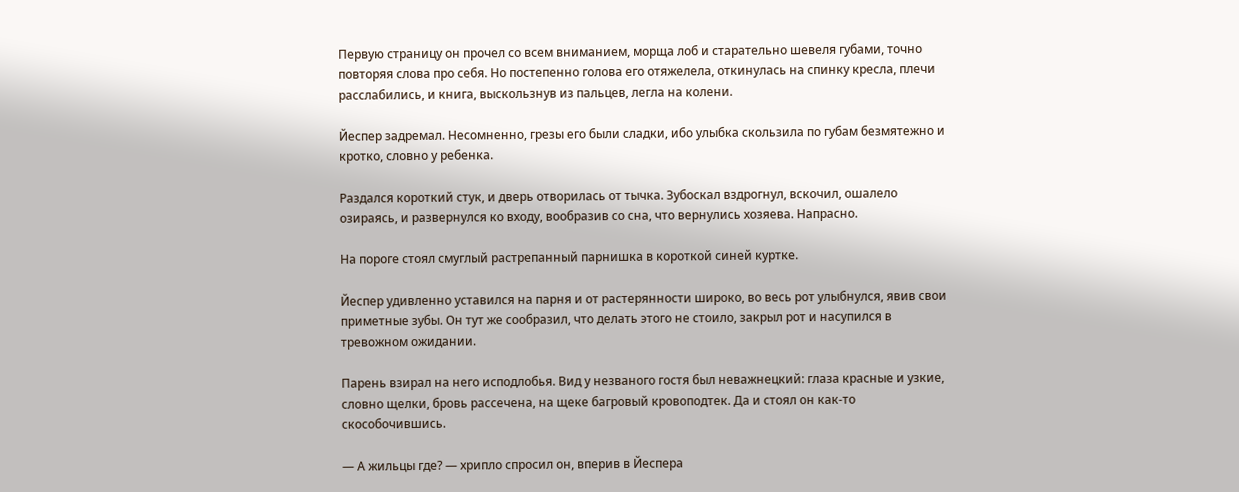Первую страницу он прочел со всем вниманием, морща лоб и старательно шевеля губами, точно повторяя слова про себя. Но постепенно голова его отяжелела, откинулась на спинку кресла, плечи расслабились, и книга, выскользнув из пальцев, легла на колени.

Йеспер задремал. Несомненно, грезы его были сладки, ибо улыбка скользила по губам безмятежно и кротко, словно у ребенка.

Раздался короткий стук, и дверь отворилась от тычка. Зубоскал вздрогнул, вскочил, ошалело озираясь, и развернулся ко входу, вообразив со сна, что вернулись хозяева. Напрасно.

На пороге стоял смуглый растрепанный парнишка в короткой синей куртке.

Йеспер удивленно уставился на парня и от растерянности широко, во весь рот улыбнулся, явив свои приметные зубы. Он тут же сообразил, что делать этого не стоило, закрыл рот и насупился в тревожном ожидании.

Парень взирал на него исподлобья. Вид у незваного гостя был неважнецкий: глаза красные и узкие, словно щелки, бровь рассечена, на щеке багровый кровоподтек. Да и стоял он как-то скособочившись.

— А жильцы где? — хрипло спросил он, вперив в Йеспера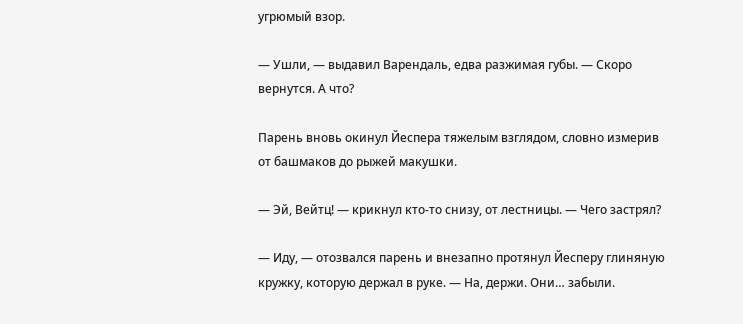угрюмый взор.

— Ушли, — выдавил Варендаль, едва разжимая губы. — Скоро вернутся. А что?

Парень вновь окинул Йеспера тяжелым взглядом, словно измерив от башмаков до рыжей макушки.

— Эй, Вейтц! — крикнул кто-то снизу, от лестницы. — Чего застрял?

— Иду, — отозвался парень и внезапно протянул Йесперу глиняную кружку, которую держал в руке. — На, держи. Они… забыли.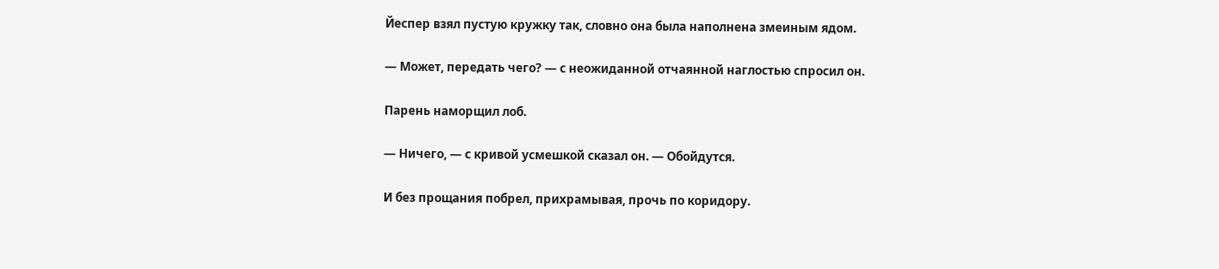Йеспер взял пустую кружку так, словно она была наполнена змеиным ядом.

— Может, передать чего? — с неожиданной отчаянной наглостью спросил он.

Парень наморщил лоб.

— Ничего, — с кривой усмешкой сказал он. — Обойдутся.

И без прощания побрел, прихрамывая, прочь по коридору.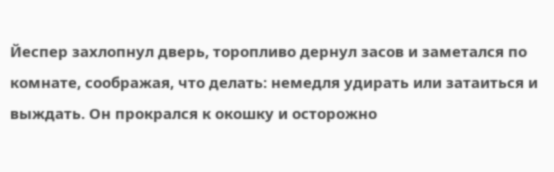Йеспер захлопнул дверь, торопливо дернул засов и заметался по комнате, соображая, что делать: немедля удирать или затаиться и выждать. Он прокрался к окошку и осторожно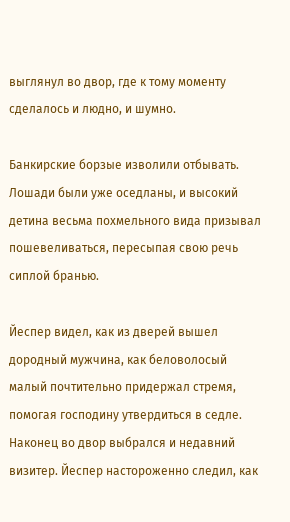выглянул во двор, где к тому моменту сделалось и людно, и шумно.

Банкирские борзые изволили отбывать. Лошади были уже оседланы, и высокий детина весьма похмельного вида призывал пошевеливаться, пересыпая свою речь сиплой бранью.

Йеспер видел, как из дверей вышел дородный мужчина, как беловолосый малый почтительно придержал стремя, помогая господину утвердиться в седле. Наконец во двор выбрался и недавний визитер. Йеспер настороженно следил, как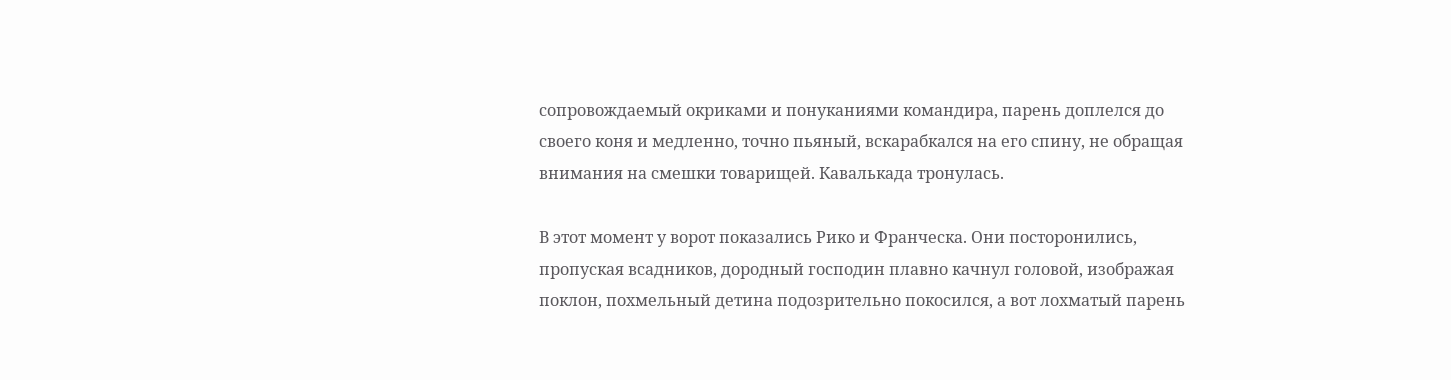сопровождаемый окриками и понуканиями командира, парень доплелся до своего коня и медленно, точно пьяный, вскарабкался на его спину, не обращая внимания на смешки товарищей. Кавалькада тронулась.

В этот момент у ворот показались Рико и Франческа. Они посторонились, пропуская всадников, дородный господин плавно качнул головой, изображая поклон, похмельный детина подозрительно покосился, а вот лохматый парень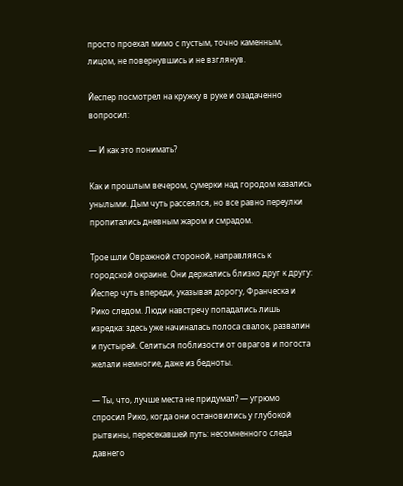просто проехал мимо с пустым, точно каменным, лицом, не повернувшись и не взглянув.

Йеспер посмотрел на кружку в руке и озадаченно вопросил:

— И как это понимать?

Как и прошлым вечером, сумерки над городом казались унылыми. Дым чуть рассеялся, но все равно переулки пропитались дневным жаром и смрадом.

Трое шли Овражной стороной, направляясь к городской окраине. Они держались близко друг к другу: Йеспер чуть впереди, указывая дорогу, Франческа и Рико следом. Люди навстречу попадались лишь изредка: здесь уже начиналась полоса свалок, развалин и пустырей. Селиться поблизости от оврагов и погоста желали немногие, даже из бедноты.

— Ты, что, лучше места не придумал? — угрюмо спросил Рико, когда они остановились у глубокой рытвины, пересекавшей путь: несомненного следа давнего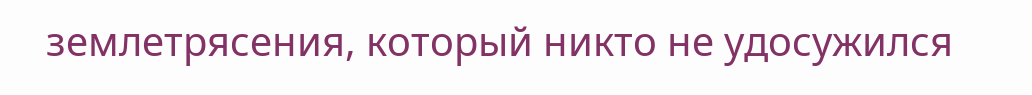землетрясения, который никто не удосужился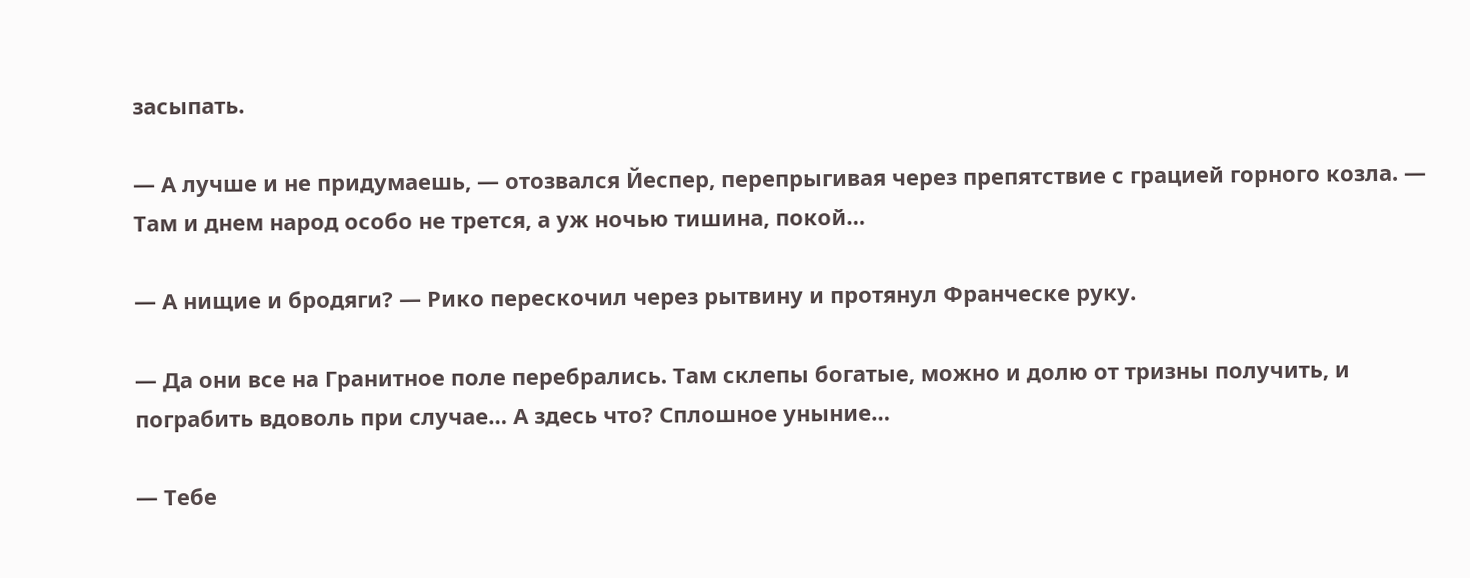засыпать.

— А лучше и не придумаешь, — отозвался Йеспер, перепрыгивая через препятствие с грацией горного козла. — Там и днем народ особо не трется, а уж ночью тишина, покой…

— А нищие и бродяги? — Рико перескочил через рытвину и протянул Франческе руку.

— Да они все на Гранитное поле перебрались. Там склепы богатые, можно и долю от тризны получить, и пограбить вдоволь при случае… А здесь что? Сплошное уныние…

— Тебе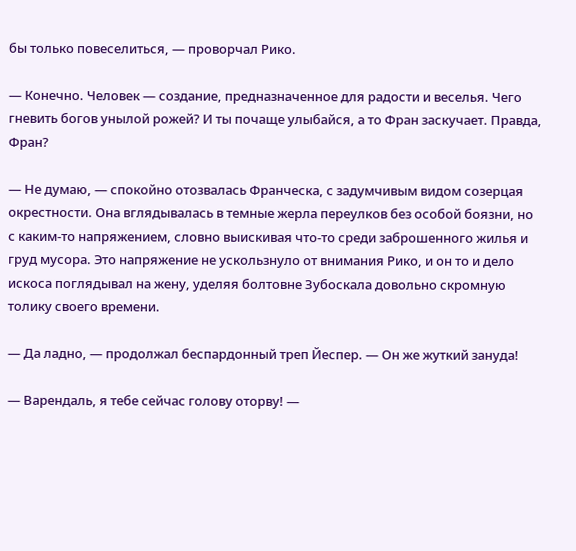бы только повеселиться, — проворчал Рико.

— Конечно. Человек — создание, предназначенное для радости и веселья. Чего гневить богов унылой рожей? И ты почаще улыбайся, а то Фран заскучает. Правда, Фран?

— Не думаю, — спокойно отозвалась Франческа, с задумчивым видом созерцая окрестности. Она вглядывалась в темные жерла переулков без особой боязни, но с каким-то напряжением, словно выискивая что-то среди заброшенного жилья и груд мусора. Это напряжение не ускользнуло от внимания Рико, и он то и дело искоса поглядывал на жену, уделяя болтовне Зубоскала довольно скромную толику своего времени.

— Да ладно, — продолжал беспардонный треп Йеспер. — Он же жуткий зануда!

— Варендаль, я тебе сейчас голову оторву! —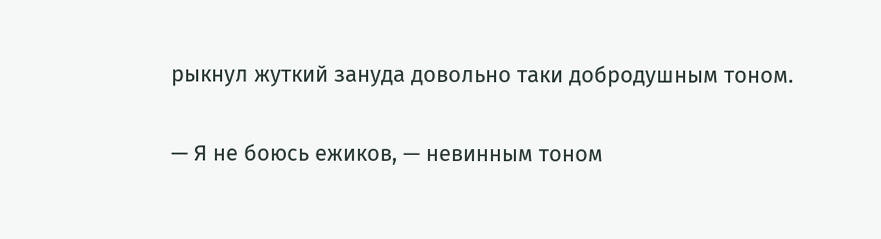рыкнул жуткий зануда довольно таки добродушным тоном.

— Я не боюсь ежиков, — невинным тоном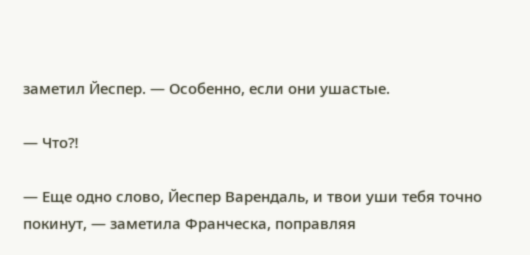заметил Йеспер. — Особенно, если они ушастые.

— Что⁈

— Еще одно слово, Йеспер Варендаль, и твои уши тебя точно покинут, — заметила Франческа, поправляя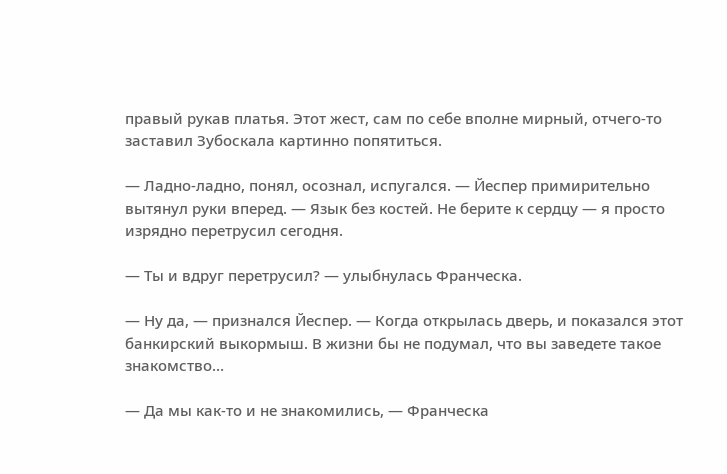правый рукав платья. Этот жест, сам по себе вполне мирный, отчего-то заставил Зубоскала картинно попятиться.

— Ладно-ладно, понял, осознал, испугался. — Йеспер примирительно вытянул руки вперед. — Язык без костей. Не берите к сердцу — я просто изрядно перетрусил сегодня.

— Ты и вдруг перетрусил? — улыбнулась Франческа.

— Ну да, — признался Йеспер. — Когда открылась дверь, и показался этот банкирский выкормыш. В жизни бы не подумал, что вы заведете такое знакомство…

— Да мы как-то и не знакомились, — Франческа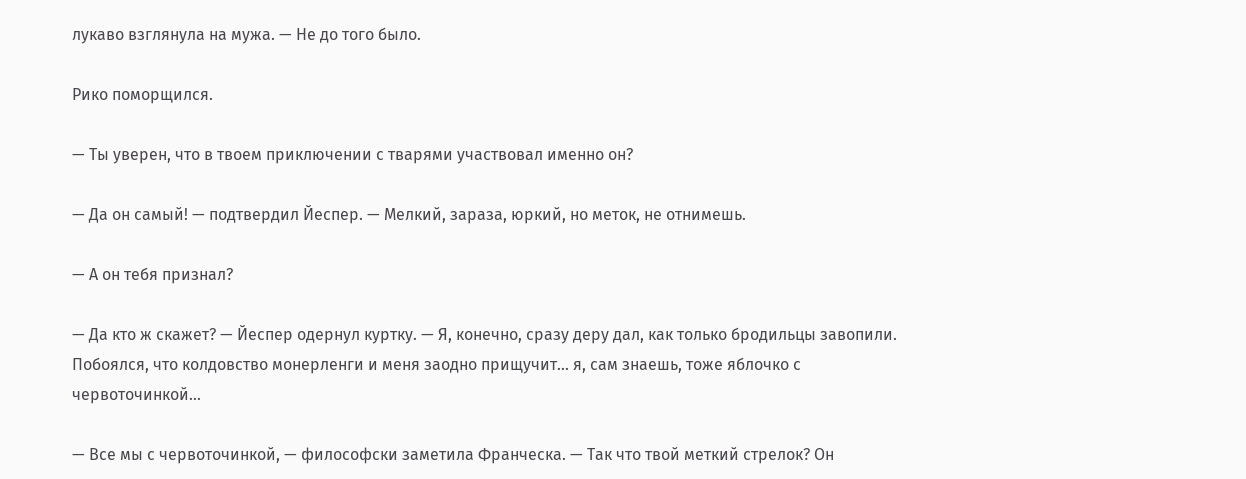лукаво взглянула на мужа. — Не до того было.

Рико поморщился.

— Ты уверен, что в твоем приключении с тварями участвовал именно он?

— Да он самый! — подтвердил Йеспер. — Мелкий, зараза, юркий, но меток, не отнимешь.

— А он тебя признал?

— Да кто ж скажет? — Йеспер одернул куртку. — Я, конечно, сразу деру дал, как только бродильцы завопили. Побоялся, что колдовство монерленги и меня заодно прищучит… я, сам знаешь, тоже яблочко с червоточинкой…

— Все мы с червоточинкой, — философски заметила Франческа. — Так что твой меткий стрелок? Он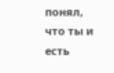понял, что ты и есть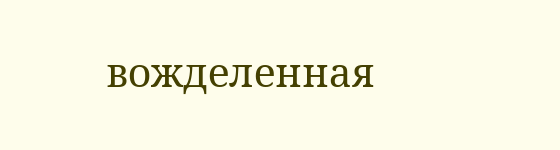вожделенная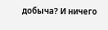добыча? И ничего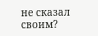не сказал своим?